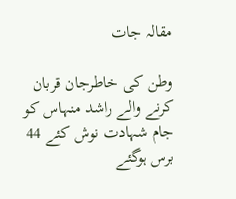مقالہ جات

وطن کی خاطرجان قربان کرنے والے راشد منہاس کو جام شہادت نوش کئے 44 برس ہوگئے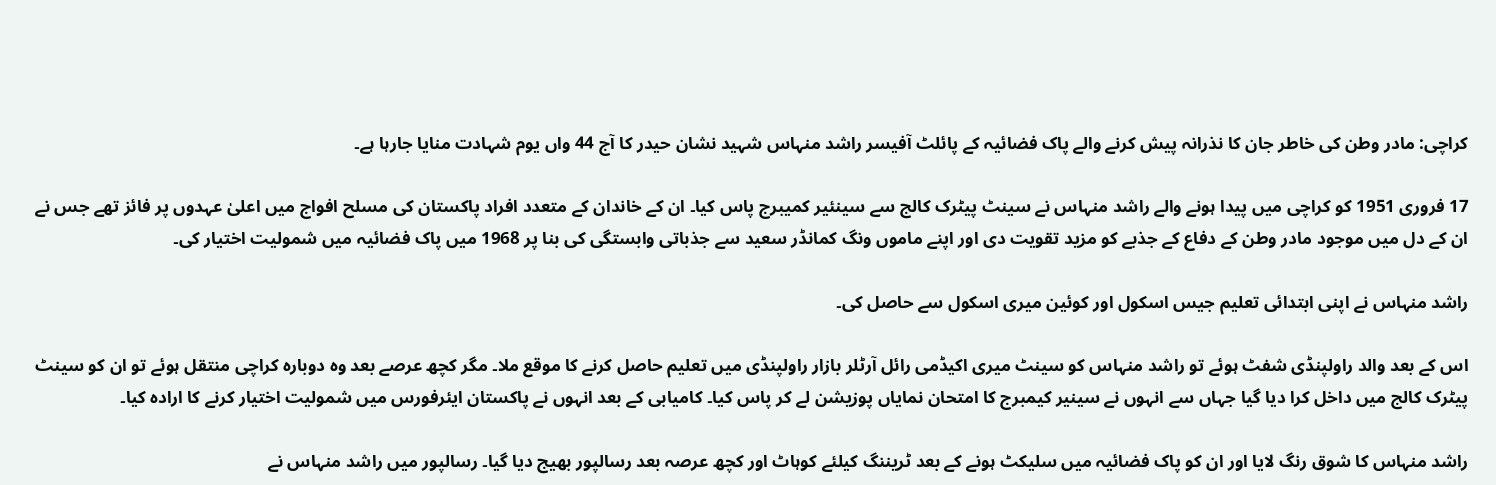کراچی: مادر وطن کی خاطر جان کا نذرانہ پیش کرنے والے پاک فضائیہ کے پائلٹ آفیسر راشد منہاس شہید نشان حیدر کا آج 44 واں یوم شہادت منایا جارہا ہے۔

17 فروری 1951 کو کراچی میں پیدا ہونے والے راشد منہاس نے سینٹ پیٹرک کالج سے سینئیر کمیبرج پاس کیا۔ ان کے خاندان کے متعدد افراد پاکستان کی مسلح افواج میں اعلیٰ عہدوں پر فائز تھے جس نے ان کے دل میں موجود مادر وطن کے دفاع کے جذبے کو مزید تقویت دی اور اپنے ماموں ونگ کمانڈر سعید سے جذباتی وابستگی کی بنا پر 1968 میں پاک فضائیہ میں شمولیت اختیار کی۔

راشد منہاس نے اپنی ابتدائی تعلیم جیس اسکول اور کوئین میری اسکول سے حاصل کی۔

اس کے بعد والد راولپنڈی شفٹ ہوئے تو راشد منہاس کو سینٹ میری اکیڈمی رائل آرٹلر بازار راولپنڈی میں تعلیم حاصل کرنے کا موقع ملا۔ مگر کچھ عرصے بعد وہ دوبارہ کراچی منتقل ہوئے تو ان کو سینٹ پیٹرک کالج میں داخل کرا دیا گیا جہاں سے انہوں نے سینیر کیمبرج کا امتحان نمایاں پوزیشن لے کر پاس کیا۔ کامیابی کے بعد انہوں نے پاکستان ایئرفورس میں شمولیت اختیار کرنے کا ارادہ کیا۔

راشد منہاس کا شوق رنگ لایا اور ان کو پاک فضائیہ میں سلیکٹ ہونے کے بعد ٹریننگ کیلئے کوہاٹ اور کچھ عرصہ بعد رسالپور بھیج دیا گیا۔ رسالپور میں راشد منہاس نے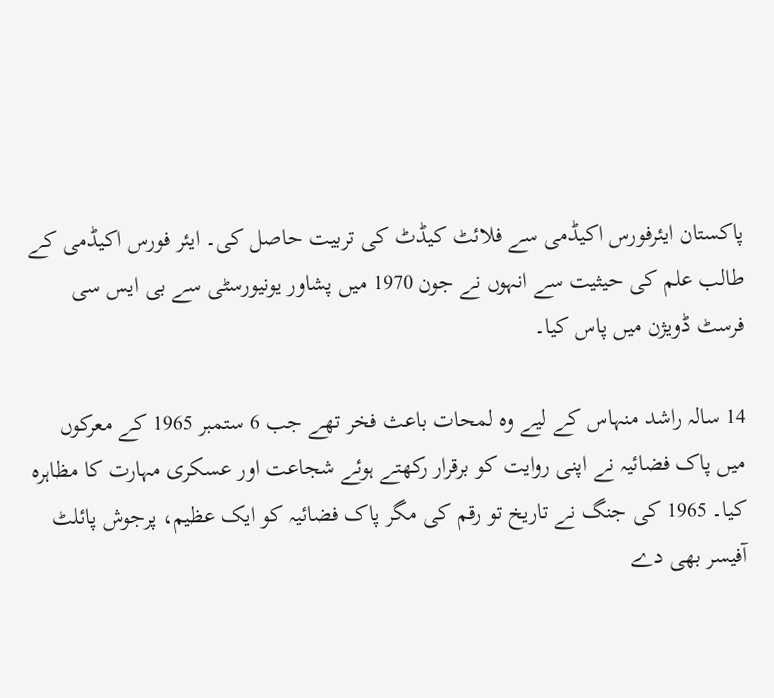پاکستان ایئرفورس اکیڈمی سے فلائٹ کیڈٹ کی تربیت حاصل کی۔ ایئر فورس اکیڈمی کے طالب علم کی حیثیت سے انہوں نے جون 1970 میں پشاور یونیورسٹی سے بی ایس سی فرسٹ ڈویژن میں پاس کیا۔

14 سالہ راشد منہاس کے ليے وہ لمحات باعث فخر تھے جب 6 ستمبر 1965 کے معرکوں میں پاک فضائيہ نے اپنی روايت کو برقرار رکھتے ہوئے شجاعت اور عسکری مہارت کا مظاہرہ کیا۔ 1965 کی جنگ نے تاريخ تو رقم کی مگر پاک فضائيہ کو ايک عظيم، پرجوش پائلٹ آفيسر بھی دے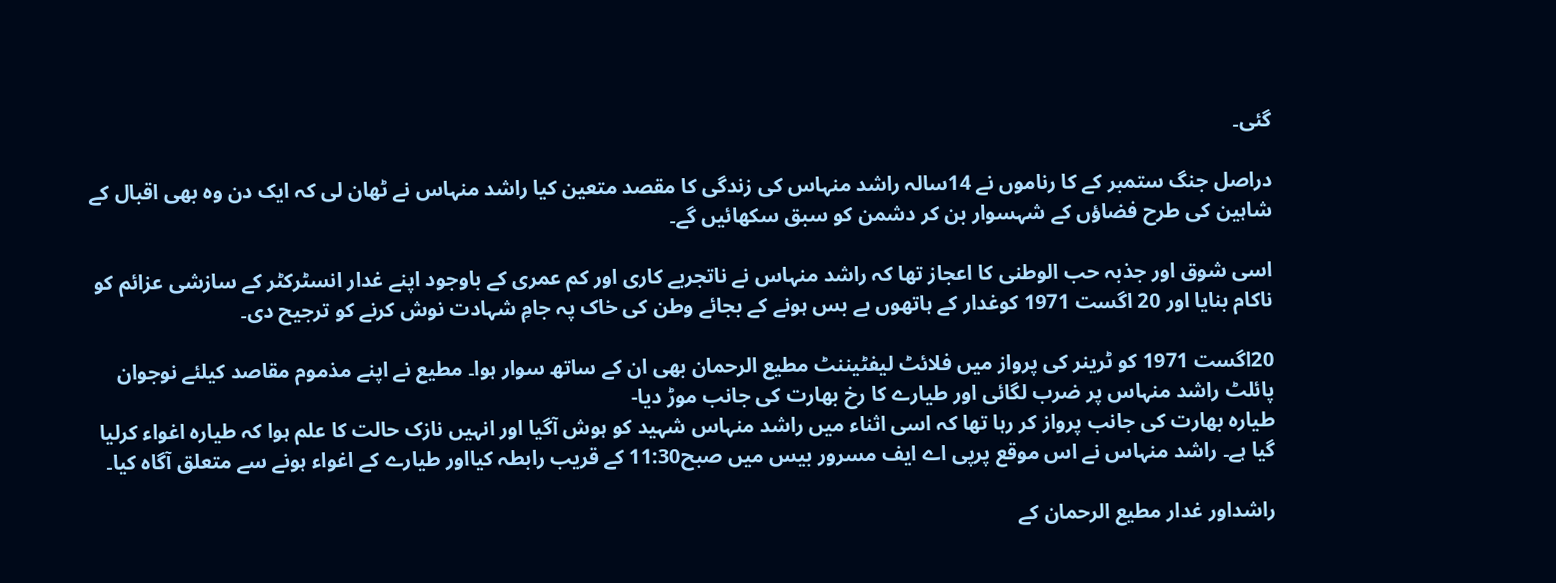گئی۔

دراصل جنگ ستمبر کے کا رناموں نے 14سالہ راشد منہاس کی زندگی کا مقصد متعين کيا راشد منہاس نے ٹھان لی کہ ایک دن وہ بھی اقبال کے شاہین کی طرح فضاؤں کے شہسوار بن کر دشمن کو سبق سکھائيں گے۔

اسی شوق اور جذبہ حب الوطنی کا اعجاز تھا کہ راشد منہاس نے ناتجربے کاری اور کم عمری کے باوجود اپنے غدار انسٹرکٹر کے سازشی عزائم کو ناکام بنايا اور 20 اگست 1971 کوغدار کے ہاتھوں بے بس ہونے کے بجائے وطن کی خاک پہ جامِ شہادت نوش کرنے کو ترجيح دی۔

20اگست 1971 کو ٹرینر کی پرواز میں فلائٹ لیفٹیننٹ مطیع الرحمان بھی ان کے ساتھ سوار ہوا۔ مطیع نے اپنے مذموم مقاصد کیلئے نوجوان پائلٹ راشد منہاس پر ضرب لگائی اور طیارے کا رخ بھارت کی جانب موڑ دیا-
طیارہ بھارت کی جانب پرواز کر رہا تھا کہ اسی اثناء میں راشد منہاس شہید کو ہوش آگیا اور انہیں نازک حالت کا علم ہوا کہ طیارہ اغواء کرلیا گیا ہے۔ راشد منہاس نے اس موقع پرپی اے ایف مسرور بیس میں صبح11:30 کے قریب رابطہ کیااور طیارے کے اغواء ہونے سے متعلق آگاہ کیا۔

راشداور غدار مطیع الرحمان کے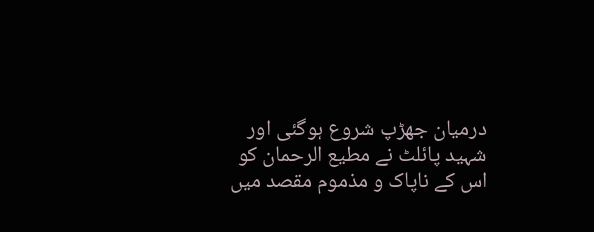درمیان جھڑپ شروع ہوگئی اور شہید پائلٹ نے مطیع الرحمان کو اس کے ناپاک و مذموم مقصد میں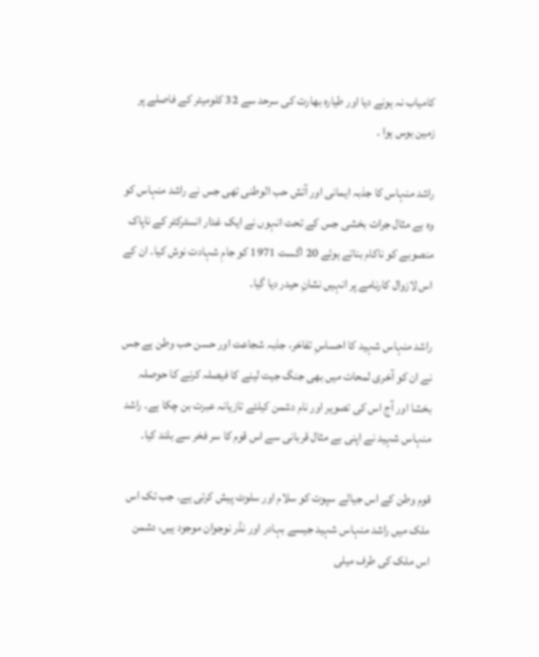کامیاب نہ ہونے دیا اور طیارہ بھارت کی سرحد سے 32 کلومیٹر کے فاصلے پر زمین بوس ہوا ۔

راشد منہاس کا جذبہ ایمانی اور آتش حب الوطنی تھی جس نے راشد منہاس کو وہ بے مثال جرات بخشی جس کے تحت انہوں نے ایک غدار انسٹرکٹر کے ناپاک منصوبے کو ناکام بناتے ہوئے 20 اگست 1971 کو جامِ شہادت نوش کیا۔ ان کے اس لازوال کارنامے پر انہیں نشانِ حیدر دیا گیا۔

راشد منہاس شہید کا احساسِ تفاخر، جذبہ شجاعت اور حسن حب وطن ہے جس نے ان کو آخری لمحات میں بھی جنگ جیت لینے کا فیصلہ کرنے کا حوصلہ بخشا اور آج اس کی تصویر اور نام دشمن کیلئے تازیانہ عبرت بن چکا ہے۔ راشد منہاس شہید نے اپنی بے مثال قربانی سے اس قوم کا سر فخر سے بلند کیا۔

قوم وطن کے اس جیالے سپوت کو سلام اور سلوٹ پیش کرتی ہے۔ جب تک اس ملک میں راشد منہاس شہید جیسے بہادر اور نڈر نوجوان موجود ہیں، دشمن اس ملک کی طرف میلی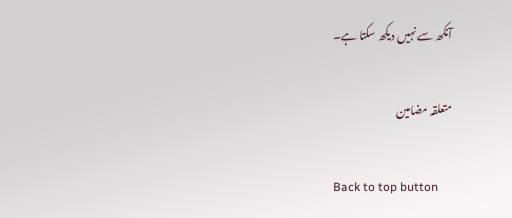آنکھ سے نہیں دیکھ سکتا ہے۔

متعلقہ مضامین

Back to top button